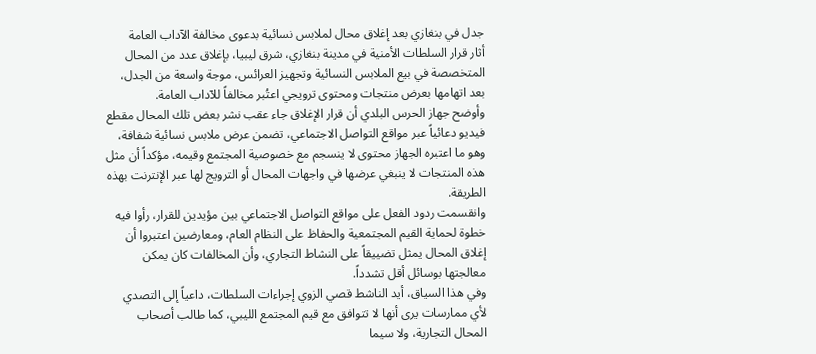جدل في بنغازي بعد إغلاق محال لملابس نسائية بدعوى مخالفة الآداب العامة
أثار قرار السلطات الأمنية في مدينة بنغازي، شرق ليبيا، بإغلاق عدد من المحال المتخصصة في بيع الملابس النسائية وتجهيز العرائس، موجة واسعة من الجدل، بعد اتهامها بعرض منتجات ومحتوى ترويجي اعتُبر مخالفاً للآداب العامة.
وأوضح جهاز الحرس البلدي أن قرار الإغلاق جاء عقب نشر بعض تلك المحال مقطع فيديو دعائياً عبر مواقع التواصل الاجتماعي، تضمن عرض ملابس نسائية شفافة، وهو ما اعتبره الجهاز محتوى لا ينسجم مع خصوصية المجتمع وقيمه، مؤكداً أن مثل هذه المنتجات لا ينبغي عرضها في واجهات المحال أو الترويج لها عبر الإنترنت بهذه الطريقة.
وانقسمت ردود الفعل على مواقع التواصل الاجتماعي بين مؤيدين للقرار، رأوا فيه خطوة لحماية القيم المجتمعية والحفاظ على النظام العام، ومعارضين اعتبروا أن إغلاق المحال يمثل تضييقاً على النشاط التجاري، وأن المخالفات كان يمكن معالجتها بوسائل أقل تشدداً.
وفي هذا السياق، أيد الناشط قصي الزوي إجراءات السلطات، داعياً إلى التصدي لأي ممارسات يرى أنها لا تتوافق مع قيم المجتمع الليبي، كما طالب أصحاب المحال التجارية، ولا سيما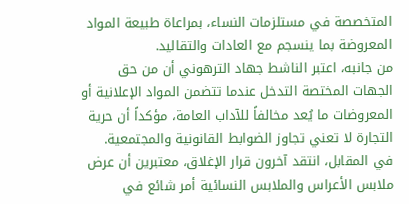المتخصصة في مستلزمات النساء، بمراعاة طبيعة المواد المعروضة بما ينسجم مع العادات والتقاليد.
من جانبه، اعتبر الناشط جهاد الترهوني أن من حق الجهات المختصة التدخل عندما تتضمن المواد الإعلانية أو المعروضات ما يُعد مخالفاً للآداب العامة، مؤكداً أن حرية التجارة لا تعني تجاوز الضوابط القانونية والمجتمعية.
في المقابل، انتقد آخرون قرار الإغلاق، معتبرين أن عرض ملابس الأعراس والملابس النسائية أمر شائع في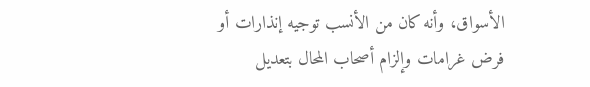الأسواق، وأنه كان من الأنسب توجيه إنذارات أو فرض غرامات وإلزام أصحاب المحال بتعديل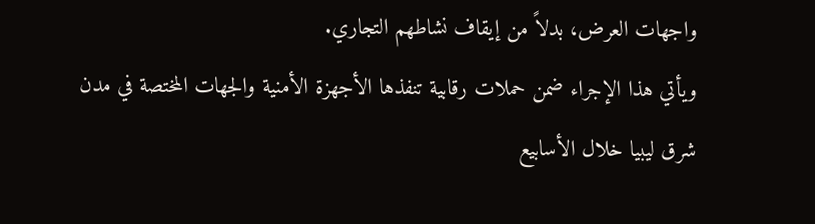واجهات العرض، بدلاً من إيقاف نشاطهم التجاري.
ويأتي هذا الإجراء ضمن حملات رقابية تنفذها الأجهزة الأمنية والجهات المختصة في مدن شرق ليبيا خلال الأسابيع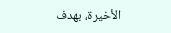الأخيرة، بهدف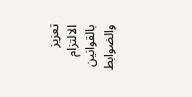تعزيز الالتزام بالقوانين والضوابط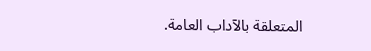المتعلقة بالآداب العامة.